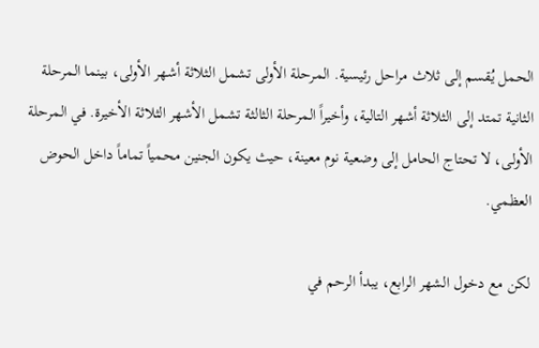الحمل يُقسم إلى ثلاث مراحل رئيسية. المرحلة الأولى تشمل الثلاثة أشهر الأولى، بينما المرحلة الثانية تمتد إلى الثلاثة أشهر التالية، وأخيراً المرحلة الثالثة تشمل الأشهر الثلاثة الأخيرة. في المرحلة الأولى، لا تحتاج الحامل إلى وضعية نوم معينة، حيث يكون الجنين محمياً تماماً داخل الحوض العظمي.

لكن مع دخول الشهر الرابع، يبدأ الرحم في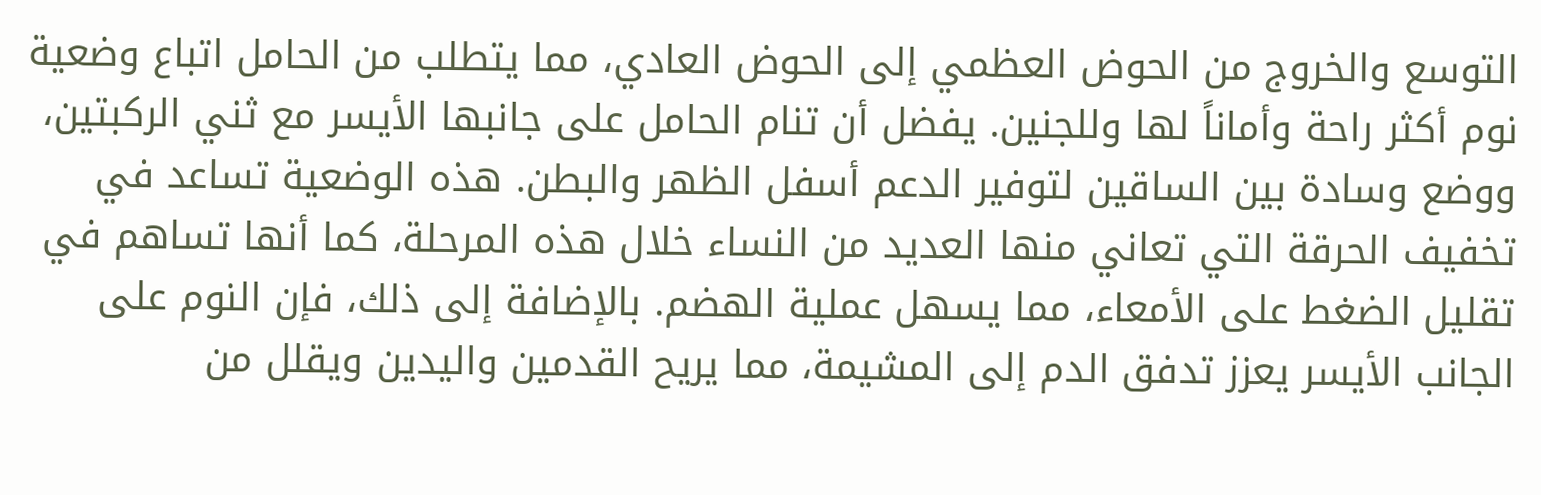التوسع والخروج من الحوض العظمي إلى الحوض العادي، مما يتطلب من الحامل اتباع وضعية نوم أكثر راحة وأماناً لها وللجنين. يفضل أن تنام الحامل على جانبها الأيسر مع ثني الركبتين، ووضع وسادة بين الساقين لتوفير الدعم أسفل الظهر والبطن. هذه الوضعية تساعد في تخفيف الحرقة التي تعاني منها العديد من النساء خلال هذه المرحلة، كما أنها تساهم في تقليل الضغط على الأمعاء، مما يسهل عملية الهضم. بالإضافة إلى ذلك، فإن النوم على الجانب الأيسر يعزز تدفق الدم إلى المشيمة، مما يريح القدمين واليدين ويقلل من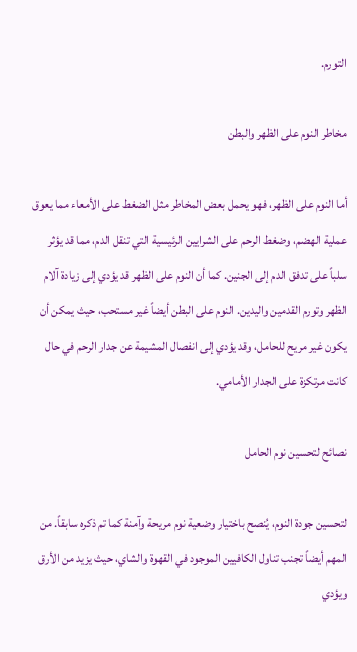التورم.

مخاطر النوم على الظهر والبطن

أما النوم على الظهر، فهو يحمل بعض المخاطر مثل الضغط على الأمعاء مما يعوق عملية الهضم، وضغط الرحم على الشرايين الرئيسية التي تنقل الدم، مما قد يؤثر سلباً على تدفق الدم إلى الجنين. كما أن النوم على الظهر قد يؤدي إلى زيادة آلام الظهر وتورم القدمين واليدين. النوم على البطن أيضاً غير مستحب، حيث يمكن أن يكون غير مريح للحامل، وقد يؤدي إلى انفصال المشيمة عن جدار الرحم في حال كانت مرتكزة على الجدار الأمامي.

نصائح لتحسين نوم الحامل

لتحسين جودة النوم، يُنصح باختيار وضعية نوم مريحة وآمنة كما تم ذكره سابقاً. من المهم أيضاً تجنب تناول الكافيين الموجود في القهوة والشاي، حيث يزيد من الأرق ويؤدي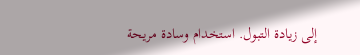إلى زيادة التبول. استخدام وسادة مريحة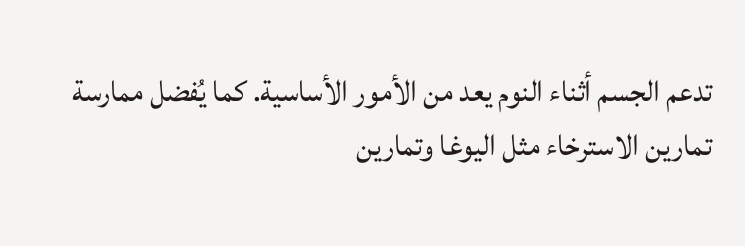تدعم الجسم أثناء النوم يعد من الأمور الأساسية. كما يُفضل ممارسة تمارين الاسترخاء مثل اليوغا وتمارين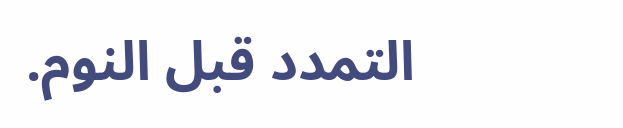التمدد قبل النوم.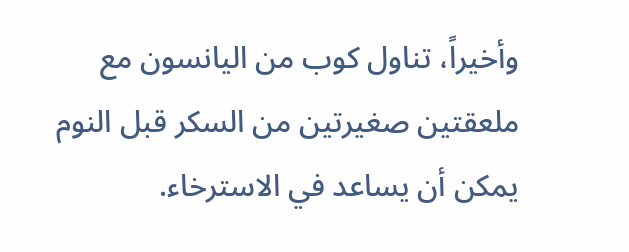وأخيراً، تناول كوب من اليانسون مع ملعقتين صغيرتين من السكر قبل النوم يمكن أن يساعد في الاسترخاء.